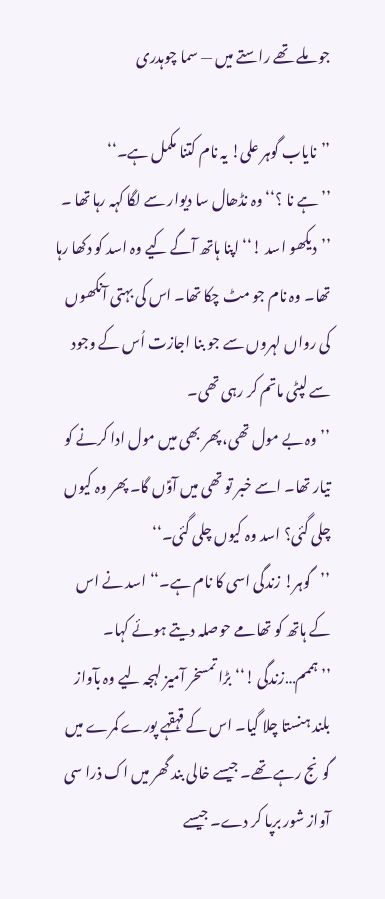جو ملے تھے راستے میں — سما چوہدری

’’نایاب گوہر علی! یہ نام کتنا مکمل ہے۔‘‘
’’ہے نا ؟‘‘وہ نڈھال سا دیوار سے لگا کہہ رہا تھا ۔
’’دیکھو اسد !‘‘ اپنا ہاتھ آگے کیے وہ اسد کو دکھا رہا تھا۔ وہ نام جو مٹ چکا تھا۔ اس کی بہتی آنکھوں کی رواں لہروں سے جو بنا اجازت اُس کے وجود سے لپٹی ماتم کر رہی تھی۔
’’وہ بے مول تھی، پھر بھی میں مول ادا کرنے کو تیار تھا۔ اسے خبر تو تھی میں آوؑں گا۔ پھر وہ کیوں چلی گئی؟ اسد وہ کیوں چلی گئی۔‘‘
’’گوہر! زندگی اسی کا نام ہے۔‘‘ اسد نے اس کے ہاتھ کو تھامے حوصلہ دیتے ہوئے کہا۔
’’ہممم…زندگی !‘‘بڑا تمسخر آمیز لہجہ لیے وہ بآواز بلند ہنستا چلا گیا۔ اس کے قہقہے پورے کمرے میں گونج رہے تھے۔ جیسے خالی بند گھر میں اک ذرا سی آواز شور برپا کر دے۔ جیسے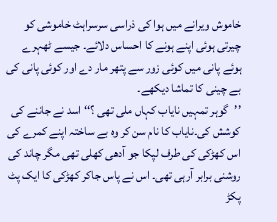خاموش ویرانے میں ہوا کی ذراسی سرسراہٹ خاموشی کو چیرتی ہوئی اپنے ہونے کا احساس دلائے۔ جیسے ٹھہرے ہوئے پانی میں کوئی زور سے پتھر مار دے اور کوئی پانی کی بے چینی کا تماشا دیکھے۔
’’گوہر تمہیں نایاب کہاں ملی تھی ؟‘‘ اسد نے جاننے کی کوشش کی۔نایاب کا نام سن کر وہ بے ساختہ اپنے کمرے کی اس کھڑکی کی طرف لپکا جو آدھی کھلی تھی مگر چاند کی روشنی برابر آرہی تھی۔ اس نے پاس جاکر کھڑکی کا ایک پٹ پکڑ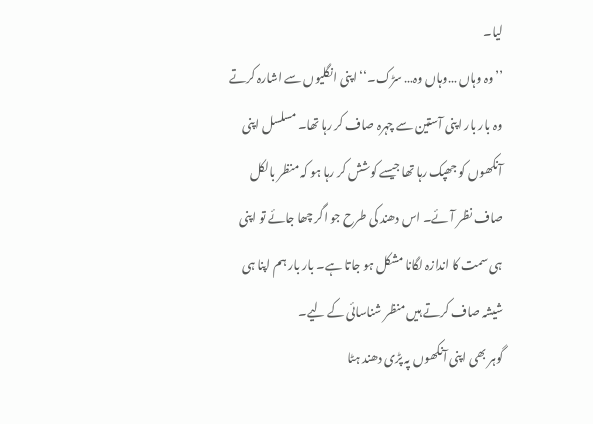لیا۔
’’وہ وہاں …وہاں وہ… سڑک۔‘‘ اپنی انگلیوں سے اشارہ کرتے وہ بار بار اپنی آستین سے چہرہ صاف کر رہا تھا۔ مسلسل اپنی آنکھوں کو جھپک رہا تھا جیسے کوشش کر رہا ہو کہ منظر بالکل صاف نظر آئے۔ اس دھند کی طرح جو اگر چھا جائے تو اپنی ہی سمت کا اندازہ لگانا مشکل ہو جاتا ہے۔ بار بار ہم اپنا ہی شیشہ صاف کرتے ہیں منظر شناسائی کے لیے۔
گوہر بھی اپنی آنکھوں پہ پڑی دھند ہٹا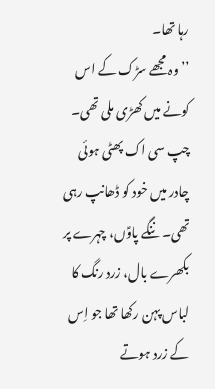رہا تھا۔
’’وہ مجھے سڑک کے اس کونے میں کھڑی ملی تھی۔ چپ سی اک پھٹی ہوئی چادر میں خود کو ڈھانپ رہی تھی۔ ننگے پاوؑں، چہرے پر بکھرے بال، زرد رنگ کا لباس پہن رکھا تھا جو اِس کے زرد ہوتے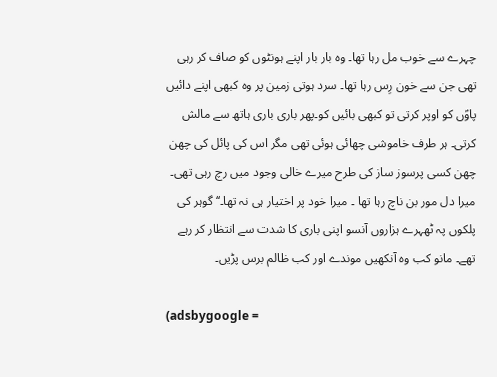چہرے سے خوب مل رہا تھا۔ وہ بار بار اپنے ہونٹوں کو صاف کر رہی تھی جن سے خون رِس رہا تھا۔ سرد ہوتی زمین پر وہ کبھی اپنے دائیں پاوؑں کو اوپر کرتی تو کبھی بائیں کو۔پھر باری باری ہاتھ سے مالش کرتی۔ ہر طرف خاموشی چھائی ہوئی تھی مگر اس کی پائل کی چھن چھن کسی پرسوز ساز کی طرح میرے خالی وجود میں رچ رہی تھی۔ میرا دل مور بن ناچ رہا تھا ۔ میرا خود پر اختیار ہی نہ تھا۔‘‘ گوہر کی پلکوں پہ ٹھہرے ہزاروں آنسو اپنی باری کا شدت سے انتظار کر رہے تھے۔ مانو کب وہ آنکھیں موندے اور کب ظالم برس پڑیں۔

(adsbygoogle =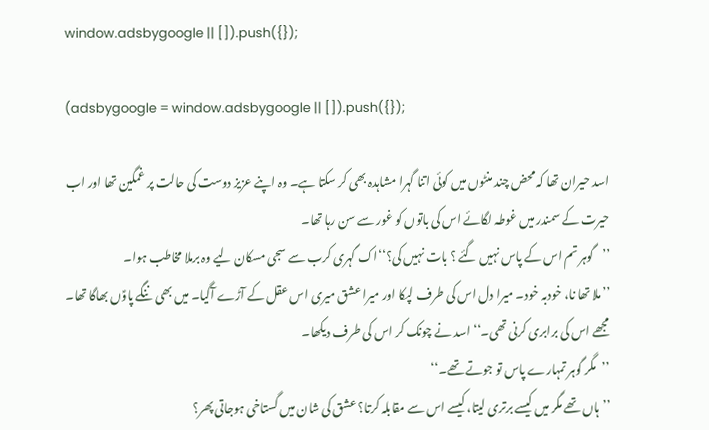window.adsbygoogle || []).push({});

(adsbygoogle = window.adsbygoogle || []).push({});

اسد حیران تھا کہ محض چند منٹوں میں کوئی اتنا گہرا مشاہدہ بھی کر سکتا ہے۔ وہ اپنے عزیز دوست کی حالت پر غمگین تھا اور اب حیرت کے سمندر میں غوطہ لگائے اس کی باتوں کو غور سے سن رہا تھا۔
’’گوہر تم اس کے پاس نہیں گئے ؟ بات نہیں کی؟‘‘اک گہری کرب سے سجی مسکان لیے وہ برملا مخاطب ہوا۔
’’ملا تھا نا، خودبہ خود۔ میرا دل اس کی طرف لپکا اور میرا عشق میری اس عقل کے آڑے آگیا۔ میں بھی ننگے پاوؑں بھاگا تھا۔ مجھے اس کی برابری کرنی تھی۔‘‘ اسد نے چونک کر اس کی طرف دیکھا۔
’’مگر گوہر تمہارے پاس تو جوتے تھے۔‘‘
’’ہاں تھے مگر میں کیسے برتری لیتا، کیسے اس سے مقابلہ کرتا؟ عشق کی شان میں گستاخی ہوجاتی پھر؟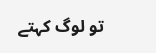تو لوگ کہتے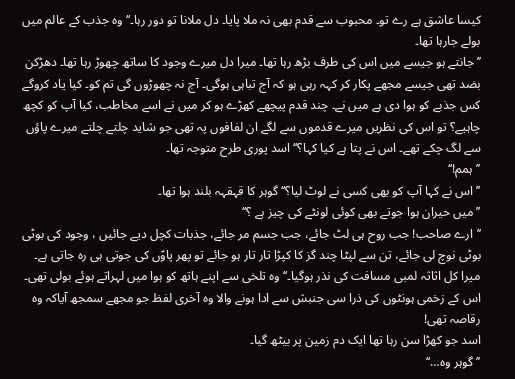کیسا عاشق ہے رے تو۔ محبوب سے قدم بھی نہ ملا پایا۔ دل ملانا تو دور رہا۔‘‘وہ جذب کے عالم میں بولے جارہا تھا۔
’’جانتے ہو جیسے میں اس کی طرف بڑھ رہا تھا۔ میرا دل میرے وجود کا ساتھ چھوڑ رہا تھا۔ دھڑکن بضد تھی جیسے مجھے پکار کر کہہ رہی ہو کہ آج تباہی ہوگی۔ آج نہ چھوڑوں گی تم کو۔ کیا یاد کروگے کس جذبے کو ہوا دی ہے میں نے۔ چند قدم پیچھے کھڑے ہو کر میں نے اسے مخاطب، کیا آپ کو کچھ چاہیے؟ تو اس کی نظریں میرے قدموں سے لگے ان لفافوں پہ تھی جو شاید چلتے چلتے میرے پاؤں سے لگ چکے تھے۔ اس نے پتا ہے کیا کہا؟‘‘ اسد پوری طرح متوجہ تھا۔
’’ ہمم!‘‘
’’اس نے کہا آپ کو بھی کسی نے لوٹ لیا؟‘‘ گوہر کا قہقہہ بلند ہوا تھا۔
’’میں حیران ہوا جوتے بھی کوئی لونٹے کی چیز ہے ؟‘‘
’’ارے صاحب! جب روح ہی لٹ جائے، جب جسم مر جائے، جذبات کچل دیے جائیں ، وجود کی بوٹی بوٹی نوچ لی جائے، تن سے لپٹا چند گز کا کپڑا تار تار ہو جائے تو پھر پاوؑں کی جوتی ہی رہ جاتی ہے۔ میرا کل اثاثہ لمبی مسافت کی نذر ہوگیا۔‘‘وہ تلخی سے اپنے ہاتھ کو ہوا میں لہراتے ہوئے بولی تھی۔ اس کے زخمی ہونٹوں کی ذرا سی جنبش سے ادا ہونے والا وہ آخری لفظ جو مجھے سمجھ آیاکہ وہ رقاصہ تھی!
اسد جو کھڑا سن رہا تھا ایک دم زمین پر بیٹھ گیا۔
’’گوہر وہ…‘‘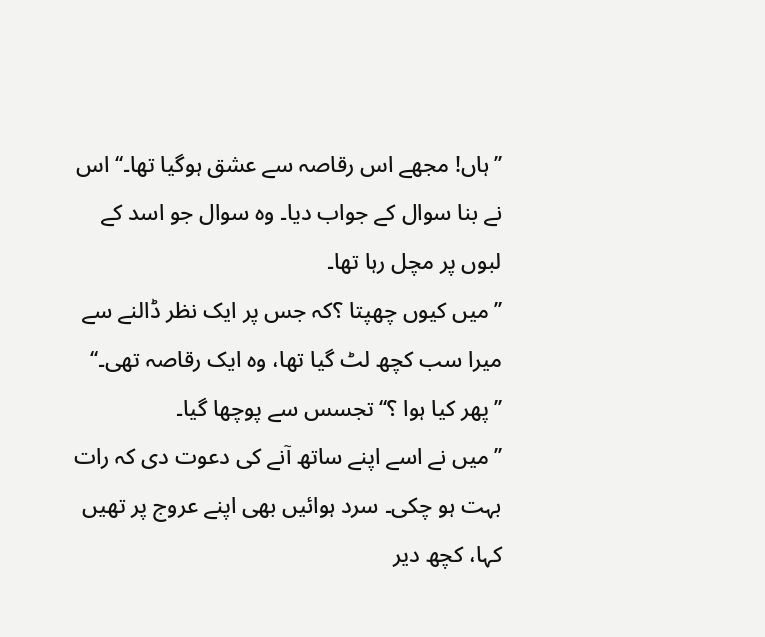’’ہاں! مجھے اس رقاصہ سے عشق ہوگیا تھا۔‘‘ اس نے بنا سوال کے جواب دیا۔ وہ سوال جو اسد کے لبوں پر مچل رہا تھا۔
’’میں کیوں چھپتا ؟کہ جس پر ایک نظر ڈالنے سے میرا سب کچھ لٹ گیا تھا، وہ ایک رقاصہ تھی۔‘‘
’’پھر کیا ہوا ؟‘‘ تجسس سے پوچھا گیا۔
’’میں نے اسے اپنے ساتھ آنے کی دعوت دی کہ رات بہت ہو چکی۔ سرد ہوائیں بھی اپنے عروج پر تھیں کہا، کچھ دیر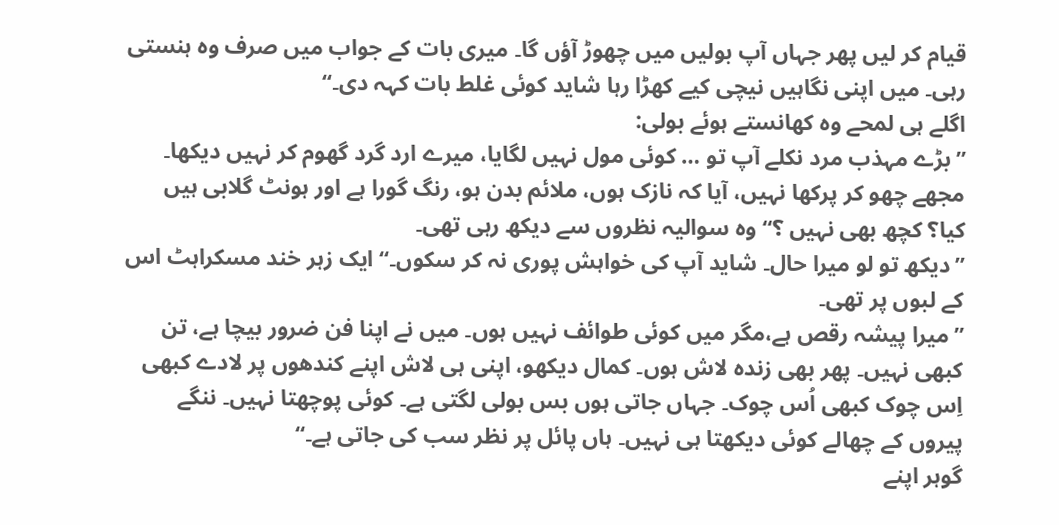قیام کر لیں پھر جہاں آپ بولیں میں چھوڑ آؤں گا۔ میری بات کے جواب میں صرف وہ ہنستی رہی۔ میں اپنی نگاہیں نیچی کیے کھڑا رہا شاید کوئی غلط بات کہہ دی۔‘‘
اگلے ہی لمحے وہ کھانستے ہوئے بولی:
’’بڑے مہذب مرد نکلے آپ تو … کوئی مول نہیں لگایا، میرے ارد گرد گھوم کر نہیں دیکھا۔ مجھے چھو کر پرکھا نہیں، آیا کہ نازک ہوں، ملائم بدن ہو، رنگ گورا ہے اور ہونٹ گلابی ہیں کیا؟ کچھ بھی نہیں ؟‘‘ وہ سوالیہ نظروں سے دیکھ رہی تھی۔
’’دیکھ تو لو میرا حال۔ شاید آپ کی خواہش پوری نہ کر سکوں۔‘‘ ایک زہر خند مسکراہٹ اس کے لبوں پر تھی۔
’’میرا پیشہ رقص ہے،مگر میں کوئی طوائف نہیں ہوں۔ میں نے اپنا فن ضرور بیچا ہے، تن کبھی نہیں۔ پھر بھی زندہ لاش ہوں۔ کمال دیکھو، اپنی ہی لاش اپنے کندھوں پر لادے کبھی اِس چوک کبھی اُس چوک۔ جہاں جاتی ہوں بس بولی لگتی ہے۔ کوئی پوچھتا نہیں۔ ننگے پیروں کے چھالے کوئی دیکھتا ہی نہیں۔ ہاں پائل پر نظر سب کی جاتی ہے۔‘‘
گوہر اپنے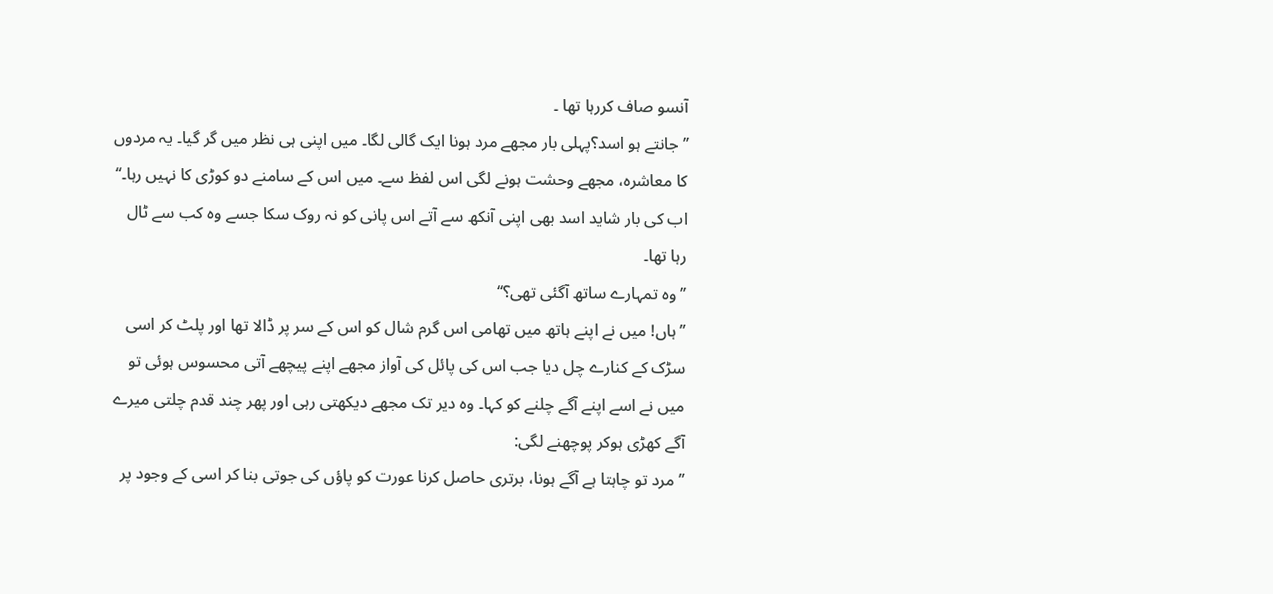آنسو صاف کررہا تھا ۔
’’جانتے ہو اسد؟پہلی بار مجھے مرد ہونا ایک گالی لگا۔ میں اپنی ہی نظر میں گر گیا۔ یہ مردوں کا معاشرہ، مجھے وحشت ہونے لگی اس لفظ سے۔ میں اس کے سامنے دو کوڑی کا نہیں رہا۔‘‘ اب کی بار شاید اسد بھی اپنی آنکھ سے آتے اس پانی کو نہ روک سکا جسے وہ کب سے ٹال رہا تھا۔
’’وہ تمہارے ساتھ آگئی تھی؟‘‘
’’ہاں! میں نے اپنے ہاتھ میں تھامی اس گرم شال کو اس کے سر پر ڈالا تھا اور پلٹ کر اسی سڑک کے کنارے چل دیا جب اس کی پائل کی آواز مجھے اپنے پیچھے آتی محسوس ہوئی تو میں نے اسے اپنے آگے چلنے کو کہا۔ وہ دیر تک مجھے دیکھتی رہی اور پھر چند قدم چلتی میرے آگے کھڑی ہوکر پوچھنے لگی:
’’مرد تو چاہتا ہے آگے ہونا، برتری حاصل کرنا عورت کو پاؤں کی جوتی بنا کر اسی کے وجود پر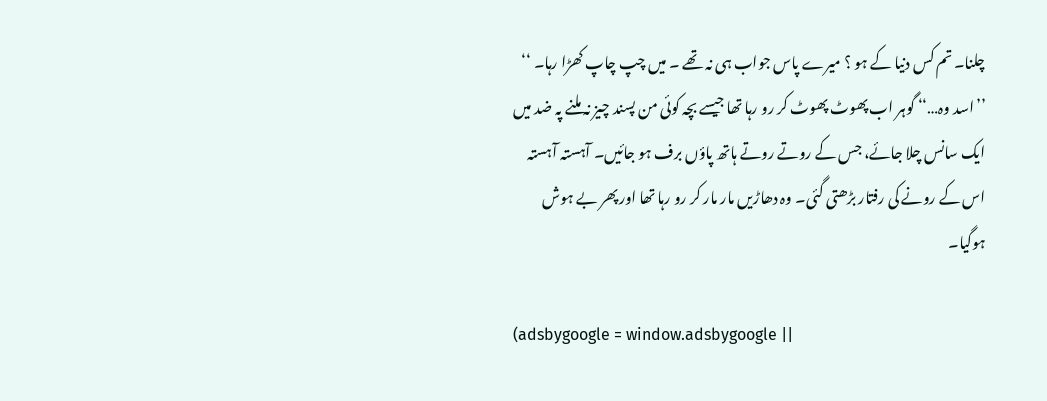چلنا۔ تم کس دنیا کے ہو ؟ میرے پاس جواب ہی نہ تھے ۔ میں چپ چاپ کھڑا رہا۔ ‘‘
’’اسد وہ…‘‘ گوہر اب پھوٹ پھوٹ کر رو رہا تھا جیسے بچہ کوئی من پسند چیز نہ ملنے پہ ضد میں ایک سانس چلا جائے، جس کے روتے روتے ہاتھ پاؤں برف ہو جائیں۔ آہستہ آہستہ اس کے رونے کی رفتار بڑھتی گئی۔ وہ دھاڑیں مار مار کر رو رہا تھا اور پھر بے ہوش ہوگیا۔

(adsbygoogle = window.adsbygoogle ||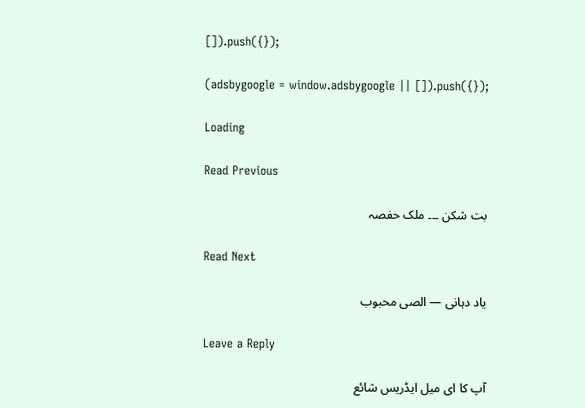[]).push({});

(adsbygoogle = window.adsbygoogle || []).push({});

Loading

Read Previous

بت شکن ۔۔۔ ملک حفصہ

Read Next

یاد دہانی — الصی محبوب

Leave a Reply

آپ کا ای میل ایڈریس شائع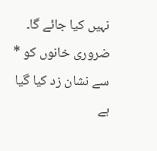نہیں کیا جائے گا۔ ضروری خانوں کو * سے نشان زد کیا گیا ہے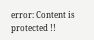error: Content is protected !!